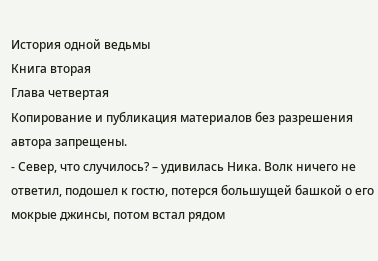История одной ведьмы
Книга вторая
Глава четвертая
Копирование и публикация материалов без разрешения автора запрещены.
- Север, что случилось? – удивилась Ника. Волк ничего не ответил, подошел к гостю, потерся большущей башкой о его мокрые джинсы, потом встал рядом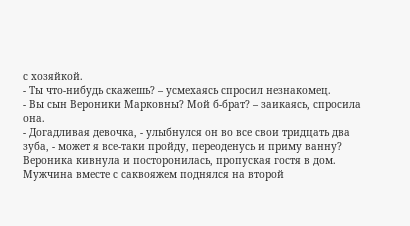с хозяйкой.
- Ты что-нибудь скажешь? – усмехаясь спросил незнакомец.
- Вы сын Вероники Марковны? Мой б-брат? – заикаясь, спросила она.
- Догадливая девочка, - улыбнулся он во все свои тридцать два зуба, - может я все-таки пройду, переоденусь и приму ванну?
Вероника кивнула и посторонилась, пропуская гостя в дом.
Мужчина вместе с саквояжем поднялся на второй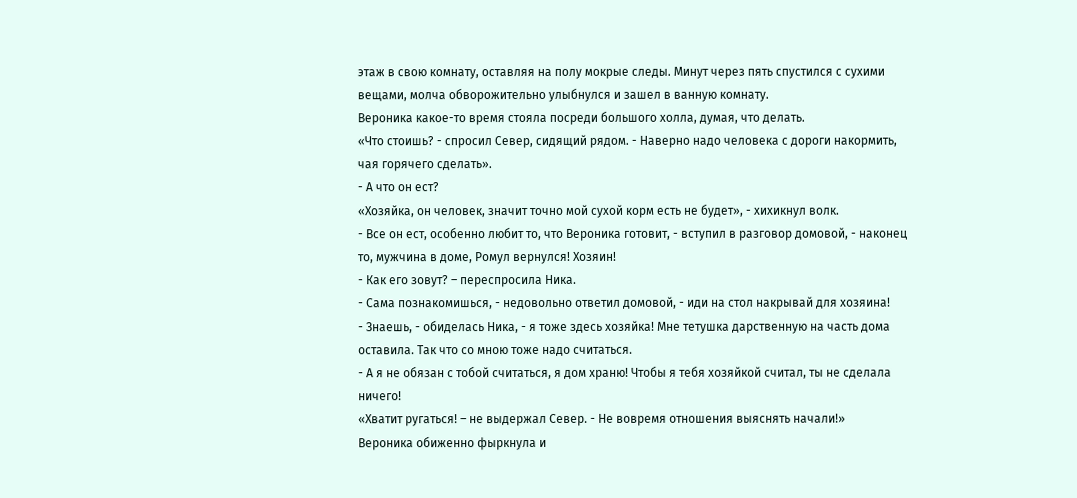этаж в свою комнату, оставляя на полу мокрые следы. Минут через пять спустился с сухими вещами, молча обворожительно улыбнулся и зашел в ванную комнату.
Вероника какое-то время стояла посреди большого холла, думая, что делать.
«Что стоишь? - спросил Север, сидящий рядом. - Наверно надо человека с дороги накормить, чая горячего сделать».
- А что он ест?
«Хозяйка, он человек, значит точно мой сухой корм есть не будет», - хихикнул волк.
- Все он ест, особенно любит то, что Вероника готовит, - вступил в разговор домовой, - наконец то, мужчина в доме, Ромул вернулся! Хозяин!
- Как его зовут? – переспросила Ника.
- Сама познакомишься, - недовольно ответил домовой, - иди на стол накрывай для хозяина!
- Знаешь, - обиделась Ника, - я тоже здесь хозяйка! Мне тетушка дарственную на часть дома оставила. Так что со мною тоже надо считаться.
- А я не обязан с тобой считаться, я дом храню! Чтобы я тебя хозяйкой считал, ты не сделала ничего!
«Хватит ругаться! – не выдержал Север. - Не вовремя отношения выяснять начали!»
Вероника обиженно фыркнула и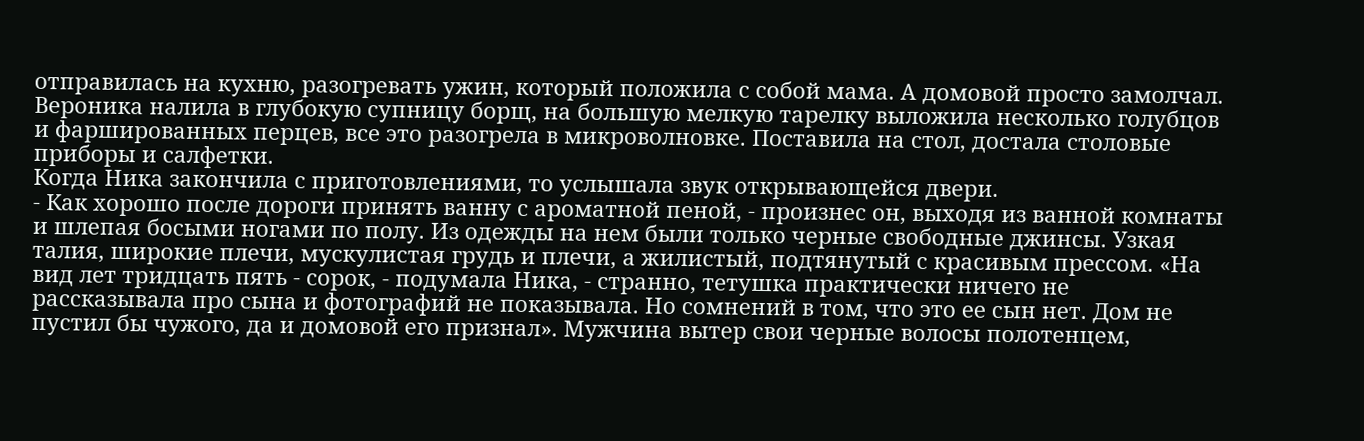отправилась на кухню, разогревать ужин, который положила с собой мама. А домовой просто замолчал.
Вероника налила в глубокую супницу борщ, на большую мелкую тарелку выложила несколько голубцов и фаршированных перцев, все это разогрела в микроволновке. Поставила на стол, достала столовые приборы и салфетки.
Когда Ника закончила с приготовлениями, то услышала звук открывающейся двери.
- Как хорошо после дороги принять ванну с ароматной пеной, - произнес он, выходя из ванной комнаты и шлепая босыми ногами по полу. Из одежды на нем были только черные свободные джинсы. Узкая талия, широкие плечи, мускулистая грудь и плечи, а жилистый, подтянутый с красивым прессом. «На вид лет тридцать пять - сорок, - подумала Ника, - странно, тетушка практически ничего не рассказывала про сына и фотографий не показывала. Но сомнений в том, что это ее сын нет. Дом не пустил бы чужого, да и домовой его признал». Мужчина вытер свои черные волосы полотенцем,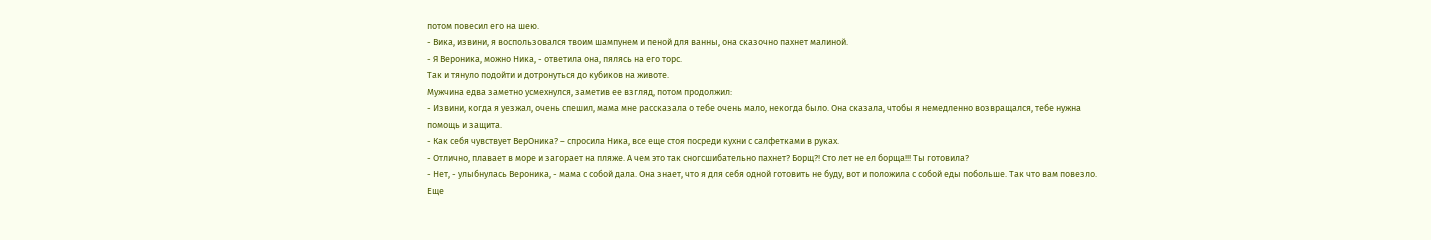потом повесил его на шею.
- Вика, извини, я воспользовался твоим шампунем и пеной для ванны, она сказочно пахнет малиной.
- Я Вероника, можно Ника, - ответила она, пялясь на его торс.
Так и тянуло подойти и дотронуться до кубиков на животе.
Мужчина едва заметно усмехнулся, заметив ее взгляд, потом продолжил:
- Извини, когда я уезжал, очень спешил, мама мне рассказала о тебе очень мало, некогда было. Она сказала, чтобы я немедленно возвращался, тебе нужна помощь и защита.
- Как себя чувствует ВерОника? – спросила Ника, все еще стоя посреди кухни с салфетками в руках.
- Отлично, плавает в море и загорает на пляже. А чем это так сногсшибательно пахнет? Борщ?! Сто лет не ел борща!!! Ты готовила?
- Нет, - улыбнулась Вероника, - мама с собой дала. Она знает, что я для себя одной готовить не буду, вот и положила с собой еды побольше. Так что вам повезло. Еще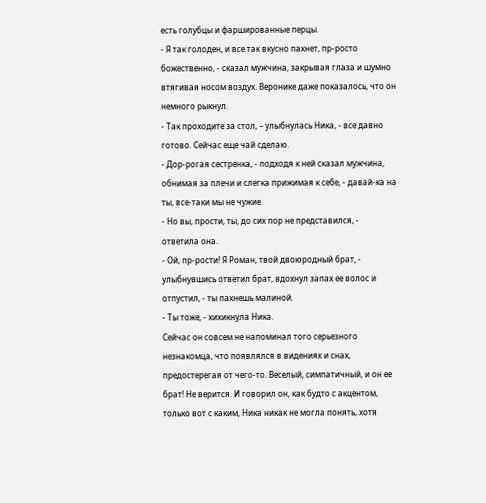есть голубцы и фаршированные перцы.
- Я так голоден, и все так вкусно пахнет, пр-росто божественно, - сказал мужчина, закрывая глаза и шумно втягивая носом воздух. Веронике даже показалось, что он немного рыкнул.
- Так проходите за стол, – улыбнулась Ника, - все давно готово. Сейчас еще чай сделаю.
- Дор-рогая сестренка, - подходя к ней сказал мужчина, обнимая за плечи и слегка прижимая к себе, - давай-ка на ты, все-таки мы не чужие.
- Но вы, прости, ты, до сих пор не представился, - ответила она.
- Ой, пр-рости! Я Роман, твой двоюродный брат, - улыбнувшись ответил брат, вдохнул запах ее волос и отпустил, - ты пахнешь малиной.
- Ты тоже, - хихикнула Ника.
Сейчас он совсем не напоминал того серьезного незнакомца, что появлялся в видениях и снах, предостерегая от чего-то. Веселый, симпатичный, и он ее брат! Не верится. И говорил он, как будто с акцентом, только вот с каким, Ника никак не могла понять, хотя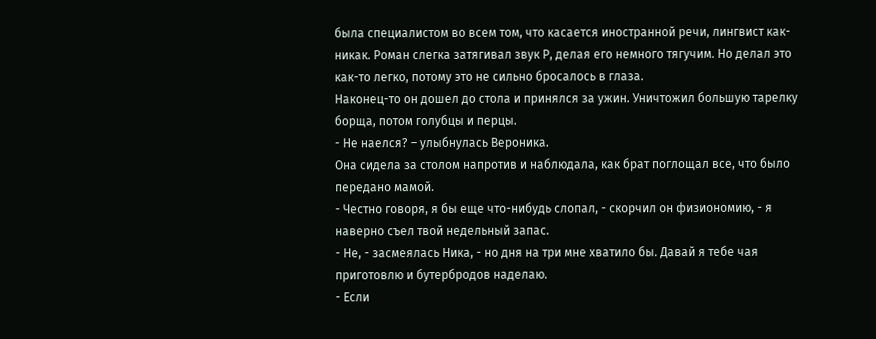была специалистом во всем том, что касается иностранной речи, лингвист как-никак. Роман слегка затягивал звук Р, делая его немного тягучим. Но делал это как-то легко, потому это не сильно бросалось в глаза.
Наконец-то он дошел до стола и принялся за ужин. Уничтожил большую тарелку борща, потом голубцы и перцы.
- Не наелся? – улыбнулась Вероника.
Она сидела за столом напротив и наблюдала, как брат поглощал все, что было передано мамой.
- Честно говоря, я бы еще что-нибудь слопал, - скорчил он физиономию, - я наверно съел твой недельный запас.
- Не, - засмеялась Ника, - но дня на три мне хватило бы. Давай я тебе чая приготовлю и бутербродов наделаю.
- Если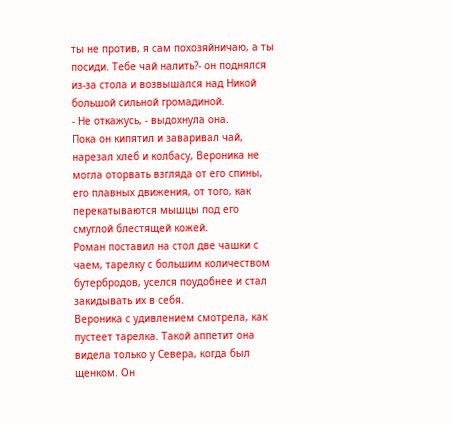ты не против, я сам похозяйничаю, а ты посиди. Тебе чай налить?- он поднялся из-за стола и возвышался над Никой большой сильной громадиной.
- Не откажусь, - выдохнула она.
Пока он кипятил и заваривал чай, нарезал хлеб и колбасу, Вероника не могла оторвать взгляда от его спины, его плавных движения, от того, как перекатываются мышцы под его смуглой блестящей кожей.
Роман поставил на стол две чашки с чаем, тарелку с большим количеством бутербродов, уселся поудобнее и стал закидывать их в себя.
Вероника с удивлением смотрела, как пустеет тарелка. Такой аппетит она видела только у Севера, когда был щенком. Он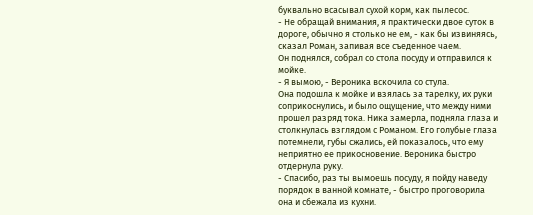буквально всасывал сухой корм, как пылесос.
- Не обращай внимания, я практически двое суток в дороге, обычно я столько не ем, - как бы извиняясь, сказал Роман, запивая все съеденное чаем.
Он поднялся, собрал со стола посуду и отправился к мойке.
- Я вымою, - Вероника вскочила со стула.
Она подошла к мойке и взялась за тарелку, их руки соприкоснулись, и было ощущение, что между ними прошел разряд тока. Ника замерла, подняла глаза и столкнулась взглядом с Романом. Его голубые глаза потемнели, губы сжались, ей показалось, что ему неприятно ее прикосновение. Вероника быстро отдернула руку.
- Спасибо, раз ты вымоешь посуду, я пойду наведу порядок в ванной комнате, - быстро проговорила она и сбежала из кухни.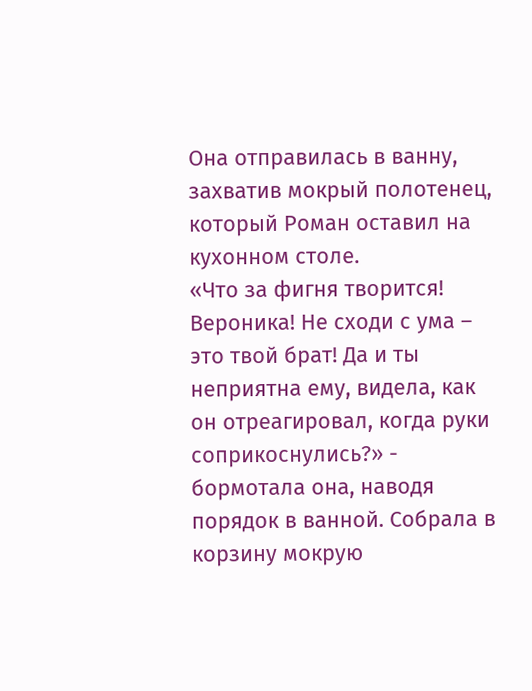Она отправилась в ванну, захватив мокрый полотенец, который Роман оставил на кухонном столе.
«Что за фигня творится! Вероника! Не сходи с ума – это твой брат! Да и ты неприятна ему, видела, как он отреагировал, когда руки соприкоснулись?» - бормотала она, наводя порядок в ванной. Собрала в корзину мокрую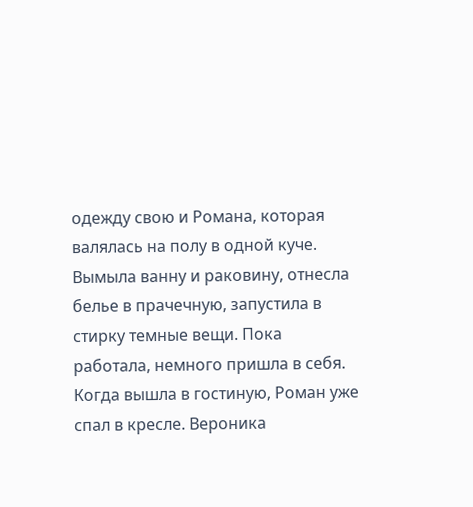одежду свою и Романа, которая валялась на полу в одной куче. Вымыла ванну и раковину, отнесла белье в прачечную, запустила в стирку темные вещи. Пока работала, немного пришла в себя. Когда вышла в гостиную, Роман уже спал в кресле. Вероника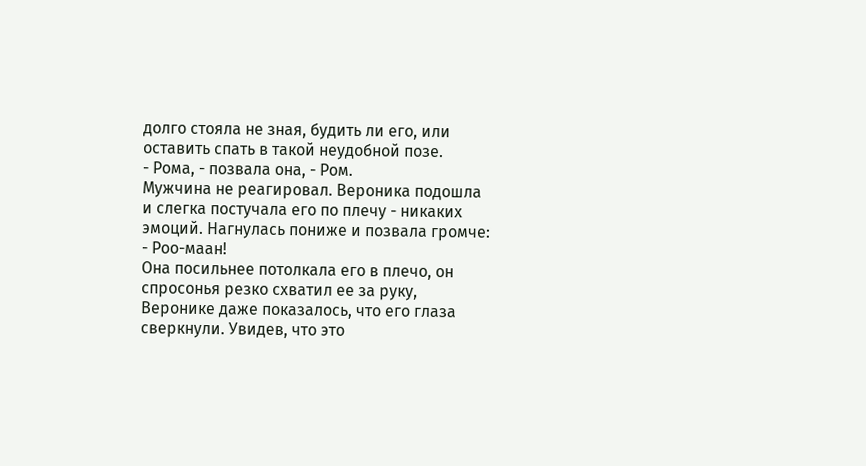долго стояла не зная, будить ли его, или оставить спать в такой неудобной позе.
- Рома, - позвала она, - Ром.
Мужчина не реагировал. Вероника подошла и слегка постучала его по плечу - никаких эмоций. Нагнулась пониже и позвала громче:
- Роо-маан!
Она посильнее потолкала его в плечо, он спросонья резко схватил ее за руку, Веронике даже показалось, что его глаза сверкнули. Увидев, что это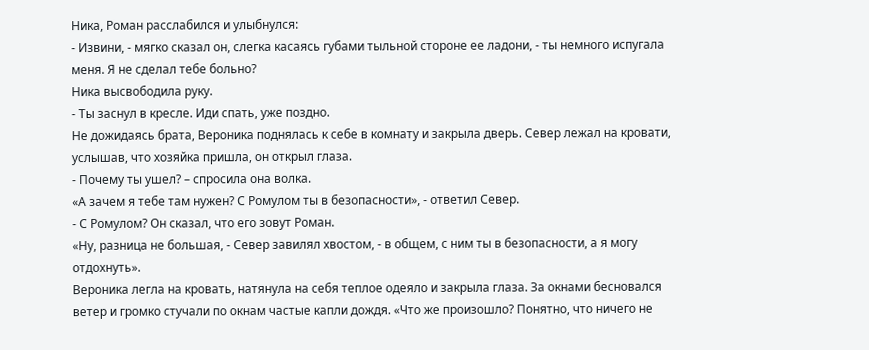Ника, Роман расслабился и улыбнулся:
- Извини, - мягко сказал он, слегка касаясь губами тыльной стороне ее ладони, - ты немного испугала меня. Я не сделал тебе больно?
Ника высвободила руку.
- Ты заснул в кресле. Иди спать, уже поздно.
Не дожидаясь брата, Вероника поднялась к себе в комнату и закрыла дверь. Север лежал на кровати, услышав, что хозяйка пришла, он открыл глаза.
- Почему ты ушел? – спросила она волка.
«А зачем я тебе там нужен? С Ромулом ты в безопасности», - ответил Север.
- С Ромулом? Он сказал, что его зовут Роман.
«Ну, разница не большая, - Север завилял хвостом, - в общем, с ним ты в безопасности, а я могу отдохнуть».
Вероника легла на кровать, натянула на себя теплое одеяло и закрыла глаза. За окнами бесновался ветер и громко стучали по окнам частые капли дождя. «Что же произошло? Понятно, что ничего не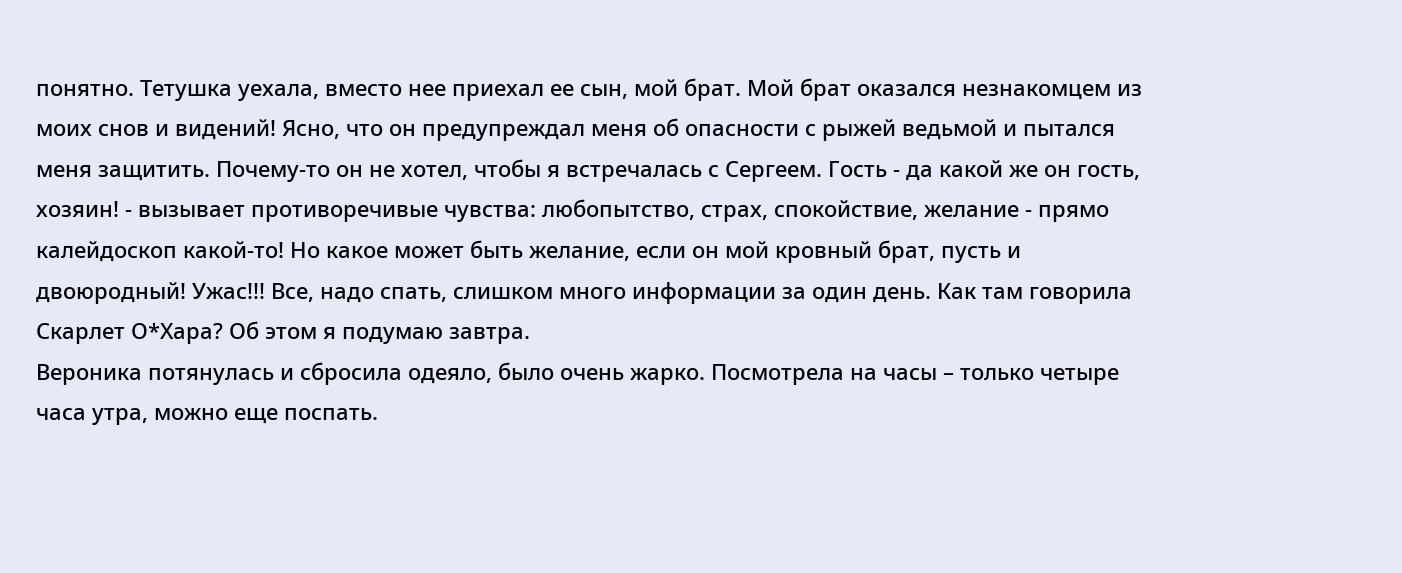понятно. Тетушка уехала, вместо нее приехал ее сын, мой брат. Мой брат оказался незнакомцем из моих снов и видений! Ясно, что он предупреждал меня об опасности с рыжей ведьмой и пытался меня защитить. Почему-то он не хотел, чтобы я встречалась с Сергеем. Гость - да какой же он гость, хозяин! - вызывает противоречивые чувства: любопытство, страх, спокойствие, желание - прямо калейдоскоп какой-то! Но какое может быть желание, если он мой кровный брат, пусть и двоюродный! Ужас!!! Все, надо спать, слишком много информации за один день. Как там говорила Скарлет О*Хара? Об этом я подумаю завтра.
Вероника потянулась и сбросила одеяло, было очень жарко. Посмотрела на часы – только четыре часа утра, можно еще поспать.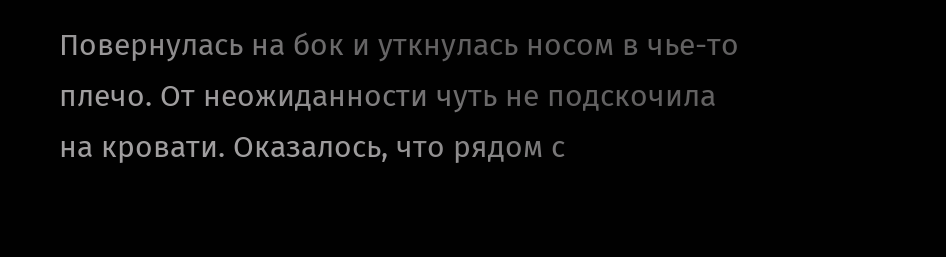Повернулась на бок и уткнулась носом в чье-то плечо. От неожиданности чуть не подскочила на кровати. Оказалось, что рядом с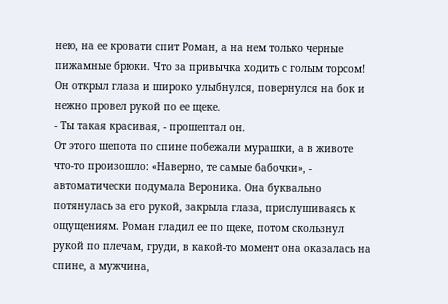нею, на ее кровати спит Роман, а на нем только черные пижамные брюки. Что за привычка ходить с голым торсом! Он открыл глаза и широко улыбнулся, повернулся на бок и нежно провел рукой по ее щеке.
- Ты такая красивая, - прошептал он.
От этого шепота по спине побежали мурашки, а в животе что-то произошло: «Наверно, те самые бабочки», - автоматически подумала Вероника. Она буквально потянулась за его рукой, закрыла глаза, прислушиваясь к ощущениям. Роман гладил ее по щеке, потом скользнул рукой по плечам, груди, в какой-то момент она оказалась на спине, а мужчина,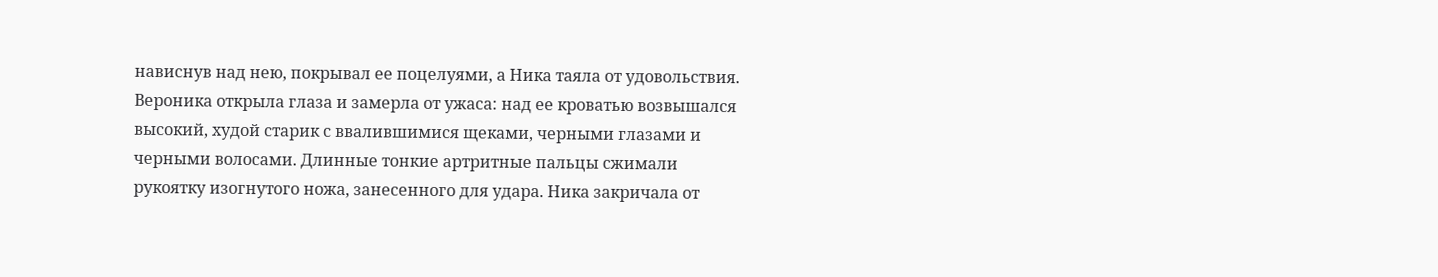нависнув над нею, покрывал ее поцелуями, а Ника таяла от удовольствия. Вероника открыла глаза и замерла от ужаса: над ее кроватью возвышался высокий, худой старик с ввалившимися щеками, черными глазами и черными волосами. Длинные тонкие артритные пальцы сжимали рукоятку изогнутого ножа, занесенного для удара. Ника закричала от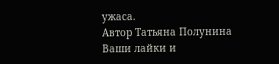ужаса.
Автор Татьяна Полунина
Ваши лайки и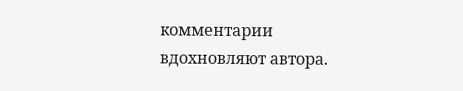комментарии вдохновляют автора.